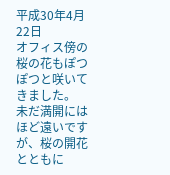平成30年4月22日
オフィス傍の桜の花もぽつぽつと咲いてきました。
未だ満開にはほど遠いですが、桜の開花とともに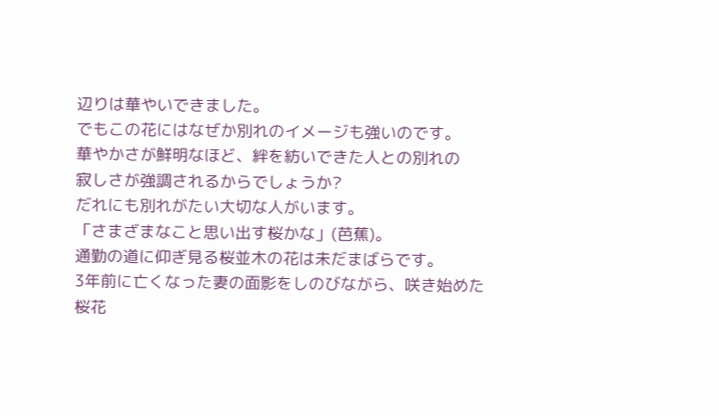辺りは華やいできました。
でもこの花にはなぜか別れのイメージも強いのです。
華やかさが鮮明なほど、絆を紡いできた人との別れの
寂しさが強調されるからでしょうか?
だれにも別れがたい大切な人がいます。
「さまざまなこと思い出す桜かな」(芭蕉)。
通勤の道に仰ぎ見る桜並木の花は未だまばらです。
3年前に亡くなった妻の面影をしのびながら、咲き始めた
桜花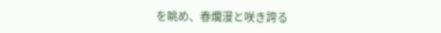を眺め、春爛漫と咲き誇る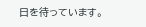日を待っています。